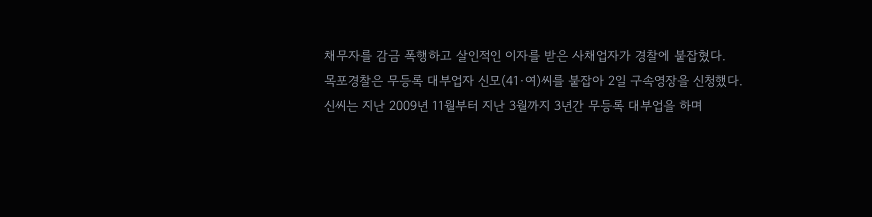채무자를 감금 폭행하고 살인적인 이자를 받은 사채업자가 경찰에 붙잡혔다.
목포경찰은 무등록 대부업자 신모(41·여)씨를 붙잡아 2일 구속영장을 신청했다.
신씨는 지난 2009년 11월부터 지난 3월까지 3년간 무등록 대부업을 하며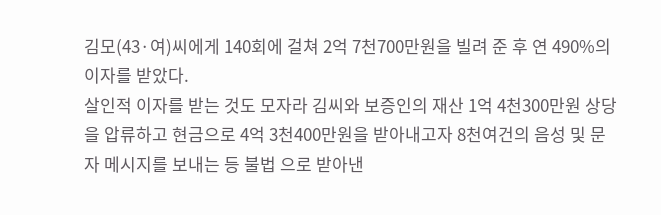김모(43·여)씨에게 140회에 걸쳐 2억 7천700만원을 빌려 준 후 연 490%의 이자를 받았다.
살인적 이자를 받는 것도 모자라 김씨와 보증인의 재산 1억 4천300만원 상당을 압류하고 현금으로 4억 3천400만원을 받아내고자 8천여건의 음성 및 문자 메시지를 보내는 등 불법 으로 받아낸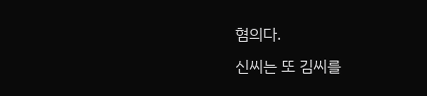혐의다.
신씨는 또 김씨를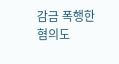감금 폭행한 혐의도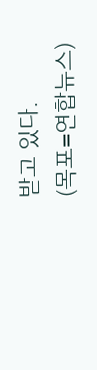받고 있다.
(목포=연합뉴스)